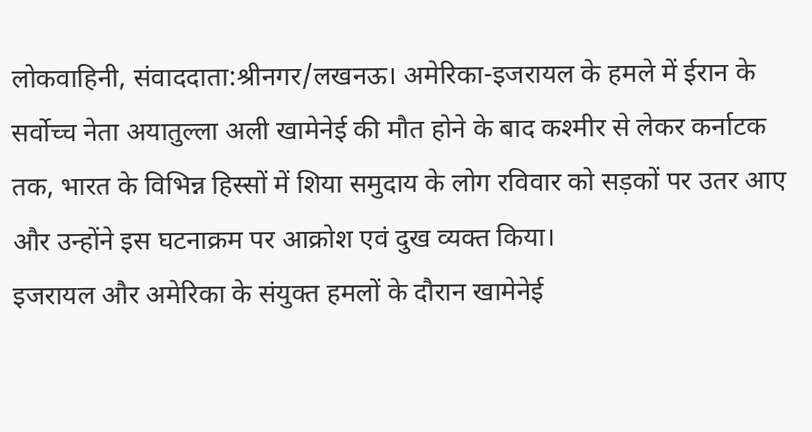लोकवाहिनी, संवाददाता:श्रीनगर/लखनऊ। अमेरिका-इजरायल के हमले में ईरान के सर्वोच्च नेता अयातुल्ला अली खामेनेई की मौत होने के बाद कश्मीर से लेकर कर्नाटक तक, भारत के विभिन्न हिस्सों में शिया समुदाय के लोग रविवार को सड़कों पर उतर आए और उन्होंने इस घटनाक्रम पर आक्रोश एवं दुख व्यक्त किया।
इजरायल और अमेरिका के संयुक्त हमलों के दौरान खामेनेई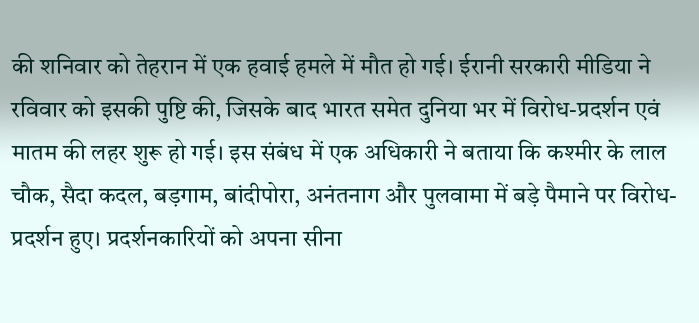की शनिवार को तेहरान में एक हवाई हमले में मौत हो गई। ईरानी सरकारी मीडिया ने रविवार को इसकी पुष्टि की, जिसके बाद भारत समेत दुनिया भर में विरोध-प्रदर्शन एवं मातम की लहर शुरू हो गई। इस संबंध में एक अधिकारी ने बताया कि कश्मीर के लाल चौक, सैदा कदल, बड़गाम, बांदीपोरा, अनंतनाग और पुलवामा में बड़े पैमाने पर विरोध-प्रदर्शन हुए। प्रदर्शनकारियों को अपना सीना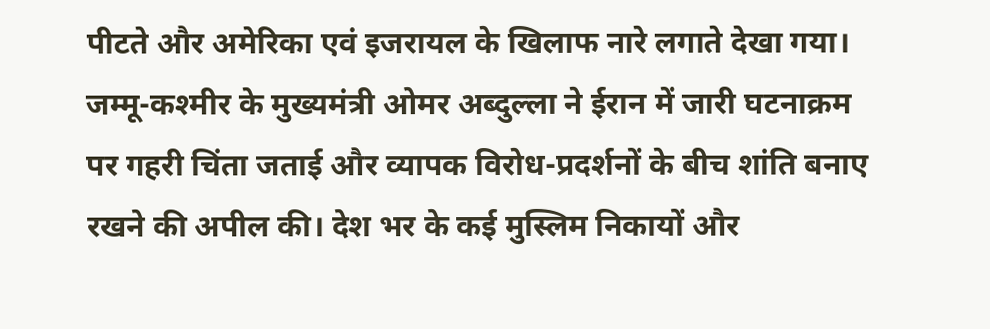पीटते और अमेरिका एवं इजरायल के खिलाफ नारे लगाते देखा गया।
जम्मू-कश्मीर के मुख्यमंत्री ओमर अब्दुल्ला ने ईरान में जारी घटनाक्रम पर गहरी चिंता जताई और व्यापक विरोध-प्रदर्शनों के बीच शांति बनाए रखने की अपील की। देश भर के कई मुस्लिम निकायों और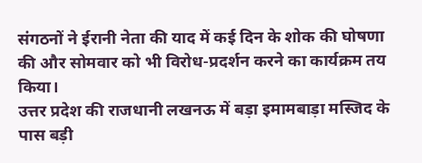संगठनों ने ईरानी नेता की याद में कई दिन के शोक की घोषणा की और सोमवार को भी विरोध-प्रदर्शन करने का कार्यक्रम तय किया।
उत्तर प्रदेश की राजधानी लखनऊ में बड़ा इमामबाड़ा मस्जिद के पास बड़ी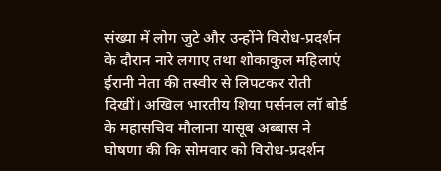संख्या में लोग जुटे और उन्होंने विरोध-प्रदर्शन के दौरान नारे लगाए तथा शोकाकुल महिलाएं ईरानी नेता की तस्वीर से लिपटकर रोती दिखीं। अखिल भारतीय शिया पर्सनल लॉ बोर्ड के महासचिव मौलाना यासूब अब्बास ने घोषणा की कि सोमवार को विरोध-प्रदर्शन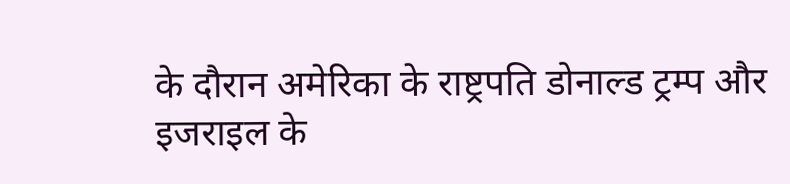के दौरान अमेरिका के राष्ट्रपति डोनाल्ड ट्रम्प और इजराइल के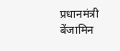प्रधानमंत्री बेंजामिन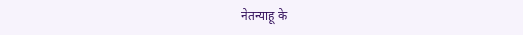नेतन्याहू के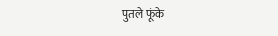पुतले फूंके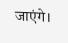जाएंगे।